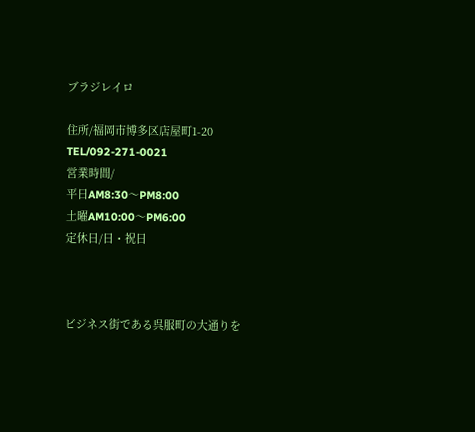ブラジレイロ

住所/福岡市博多区店屋町1-20
TEL/092-271-0021
営業時間/
平日AM8:30〜PM8:00
土曜AM10:00〜PM6:00
定休日/日・祝日



ビジネス街である呉服町の大通りを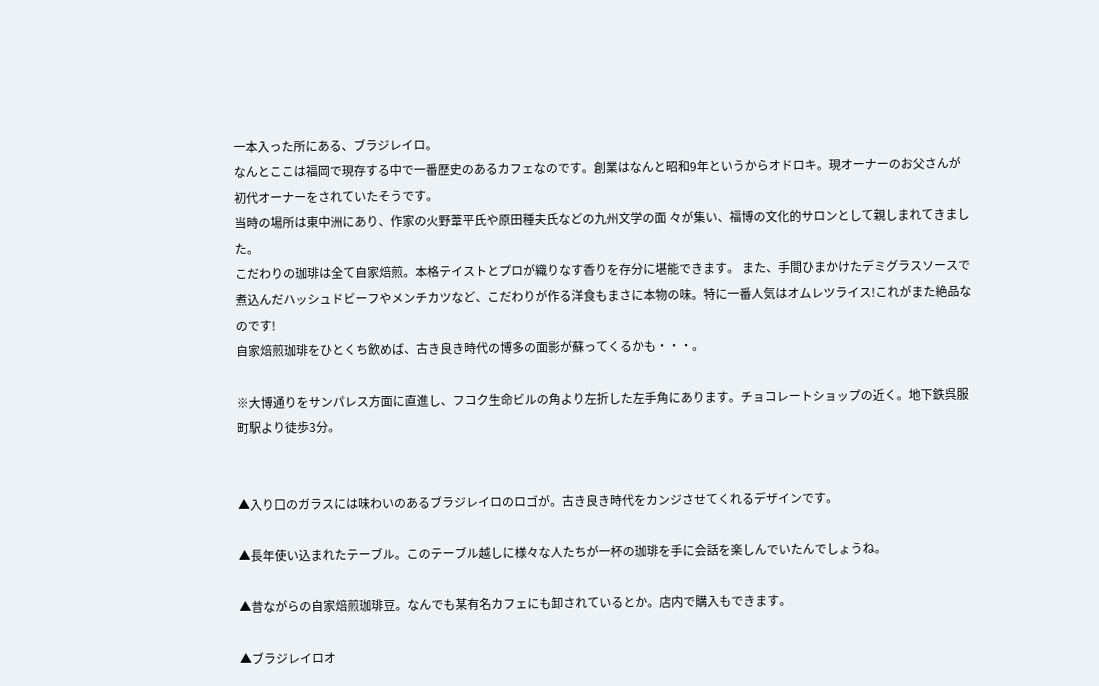一本入った所にある、ブラジレイロ。
なんとここは福岡で現存する中で一番歴史のあるカフェなのです。創業はなんと昭和9年というからオドロキ。現オーナーのお父さんが初代オーナーをされていたそうです。
当時の場所は東中洲にあり、作家の火野葦平氏や原田種夫氏などの九州文学の面 々が集い、福博の文化的サロンとして親しまれてきました。
こだわりの珈琲は全て自家焙煎。本格テイストとプロが織りなす香りを存分に堪能できます。 また、手間ひまかけたデミグラスソースで煮込んだハッシュドビーフやメンチカツなど、こだわりが作る洋食もまさに本物の味。特に一番人気はオムレツライス!これがまた絶品なのです!
自家焙煎珈琲をひとくち飲めば、古き良き時代の博多の面影が蘇ってくるかも・・・。

※大博通りをサンパレス方面に直進し、フコク生命ビルの角より左折した左手角にあります。チョコレートショップの近く。地下鉄呉服町駅より徒歩3分。


▲入り口のガラスには味わいのあるブラジレイロのロゴが。古き良き時代をカンジさせてくれるデザインです。

▲長年使い込まれたテーブル。このテーブル越しに様々な人たちが一杯の珈琲を手に会話を楽しんでいたんでしょうね。

▲昔ながらの自家焙煎珈琲豆。なんでも某有名カフェにも卸されているとか。店内で購入もできます。

▲ブラジレイロオ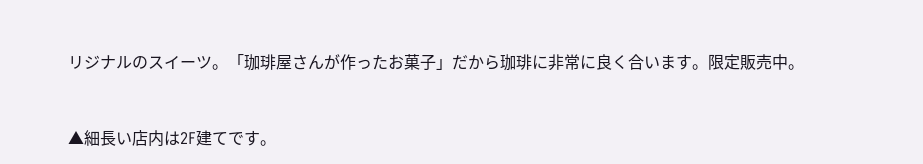リジナルのスイーツ。「珈琲屋さんが作ったお菓子」だから珈琲に非常に良く合います。限定販売中。


▲細長い店内は2F建てです。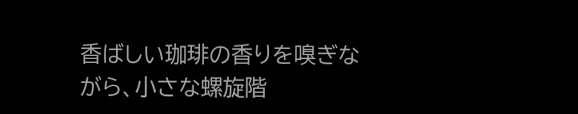香ばしい珈琲の香りを嗅ぎながら、小さな螺旋階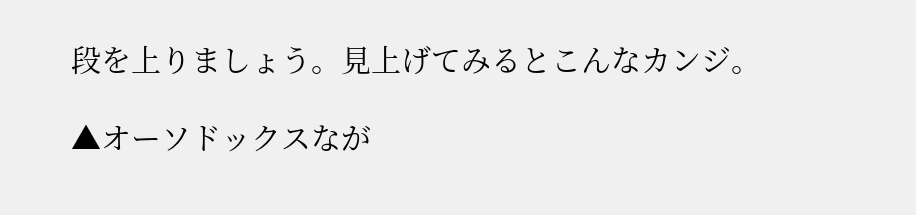段を上りましょう。見上げてみるとこんなカンジ。

▲オーソドックスなが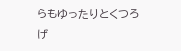らもゆったりとくつろげ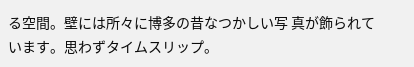る空間。壁には所々に博多の昔なつかしい写 真が飾られています。思わずタイムスリップ。